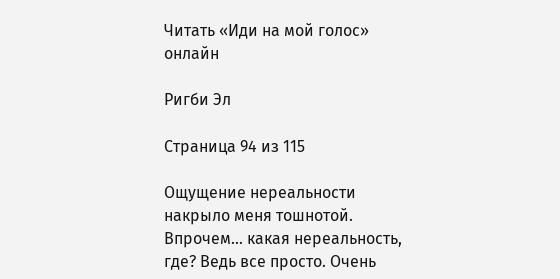Читать «Иди на мой голос» онлайн

Ригби Эл

Страница 94 из 115

Ощущение нереальности накрыло меня тошнотой. Впрочем… какая нереальность, где? Ведь все просто. Очень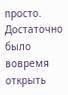просто. Достаточно было вовремя открыть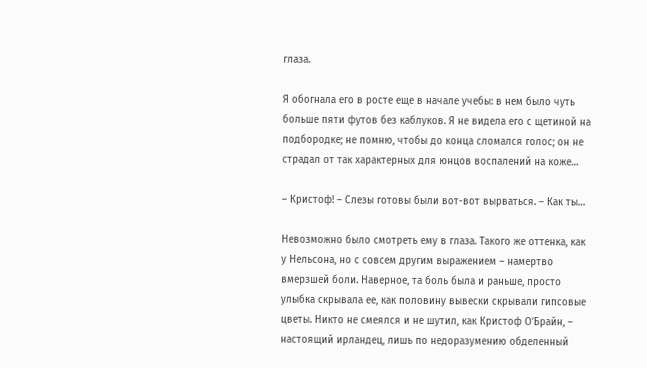глаза.

Я обогнала его в росте еще в начале учебы: в нем было чуть больше пяти футов без каблуков. Я не видела его с щетиной на подбородке; не помню, чтобы до конца сломался голос; он не страдал от так характерных для юнцов воспалений на коже…

– Кристоф! – Слезы готовы были вот-вот вырваться. – Как ты…

Невозможно было смотреть ему в глаза. Такого же оттенка, как у Нельсона, но с совсем другим выражением – намертво вмерзшей боли. Наверное, та боль была и раньше, просто улыбка скрывала ее, как половину вывески скрывали гипсовые цветы. Никто не смеялся и не шутил, как Кристоф О’Брайн, – настоящий ирландец, лишь по недоразумению обделенный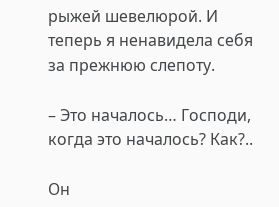рыжей шевелюрой. И теперь я ненавидела себя за прежнюю слепоту.

– Это началось… Господи, когда это началось? Как?..

Он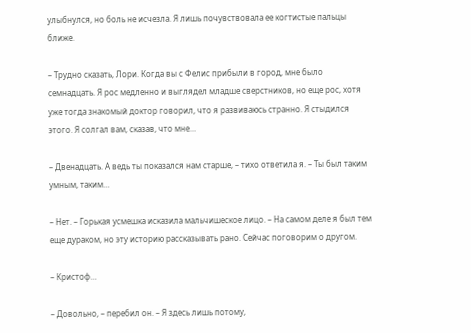улыбнулся, но боль не исчезла. Я лишь почувствовала ее когтистые пальцы ближе.

– Трудно сказать, Лори. Когда вы с Фелис прибыли в город, мне было семнадцать. Я рос медленно и выглядел младше сверстников, но еще рос, хотя уже тогда знакомый доктор говорил, что я развиваюсь странно. Я стыдился этого. Я солгал вам, сказав, что мне…

– Двенадцать. А ведь ты показался нам старше, – тихо ответила я. – Ты был таким умным, таким…

– Нет. – Горькая усмешка исказила мальчишеское лицо. – На самом деле я был тем еще дураком, но эту историю рассказывать рано. Сейчас поговорим о другом.

– Кристоф…

– Довольно, – перебил он. – Я здесь лишь потому,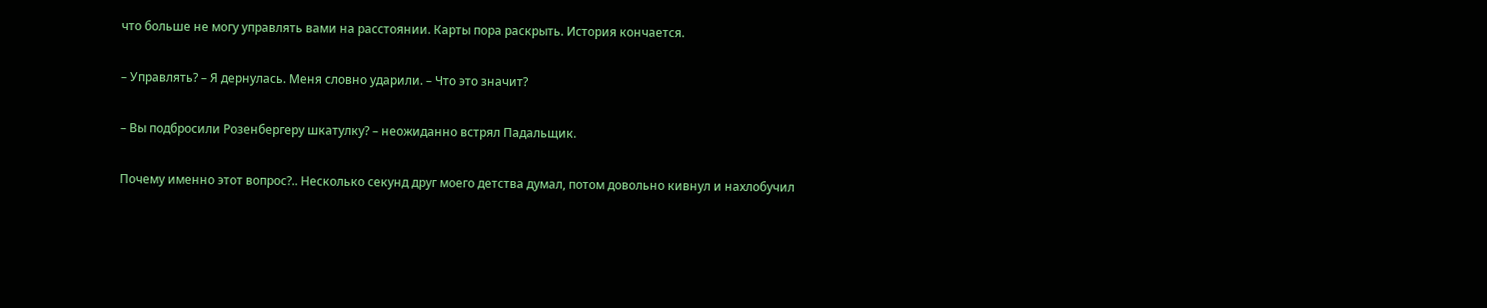что больше не могу управлять вами на расстоянии. Карты пора раскрыть. История кончается.

– Управлять? – Я дернулась. Меня словно ударили. – Что это значит?

– Вы подбросили Розенбергеру шкатулку? – неожиданно встрял Падальщик.

Почему именно этот вопрос?.. Несколько секунд друг моего детства думал, потом довольно кивнул и нахлобучил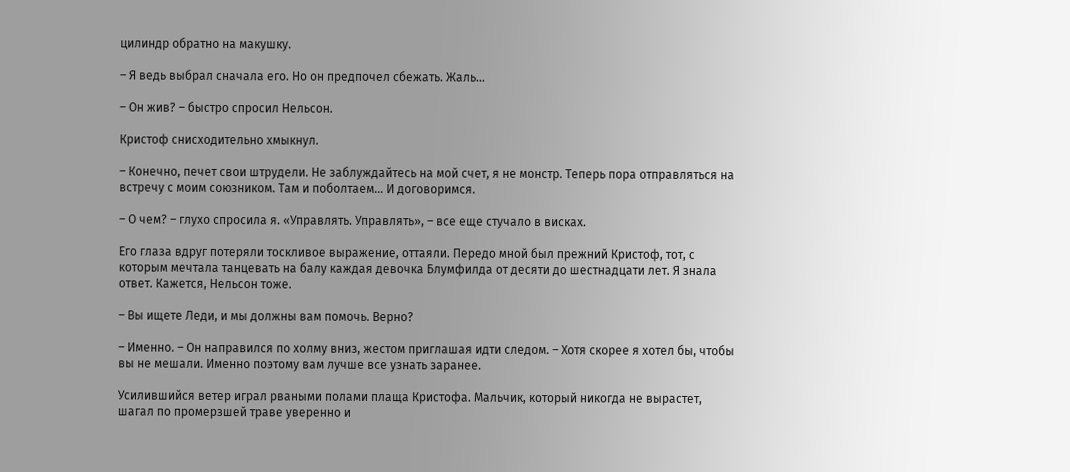цилиндр обратно на макушку.

– Я ведь выбрал сначала его. Но он предпочел сбежать. Жаль…

– Он жив? – быстро спросил Нельсон.

Кристоф снисходительно хмыкнул.

– Конечно, печет свои штрудели. Не заблуждайтесь на мой счет, я не монстр. Теперь пора отправляться на встречу с моим союзником. Там и поболтаем… И договоримся.

– О чем? – глухо спросила я. «Управлять. Управлять», – все еще стучало в висках.

Его глаза вдруг потеряли тоскливое выражение, оттаяли. Передо мной был прежний Кристоф, тот, с которым мечтала танцевать на балу каждая девочка Блумфилда от десяти до шестнадцати лет. Я знала ответ. Кажется, Нельсон тоже.

– Вы ищете Леди, и мы должны вам помочь. Верно?

– Именно. – Он направился по холму вниз, жестом приглашая идти следом. – Хотя скорее я хотел бы, чтобы вы не мешали. Именно поэтому вам лучше все узнать заранее.

Усилившийся ветер играл рваными полами плаща Кристофа. Мальчик, который никогда не вырастет, шагал по промерзшей траве уверенно и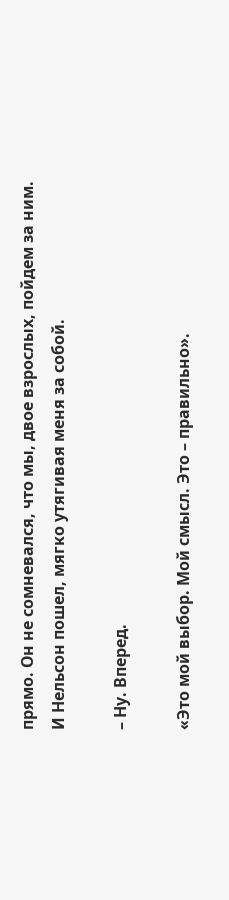прямо. Он не сомневался, что мы, двое взрослых, пойдем за ним. И Нельсон пошел, мягко утягивая меня за собой.

– Ну. Вперед.

«Это мой выбор. Мой смысл. Это – правильно».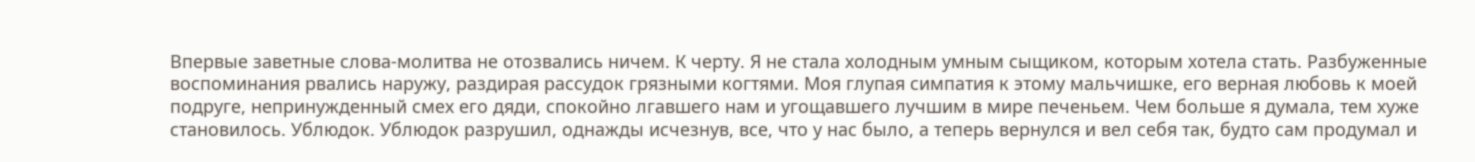Впервые заветные слова-молитва не отозвались ничем. К черту. Я не стала холодным умным сыщиком, которым хотела стать. Разбуженные воспоминания рвались наружу, раздирая рассудок грязными когтями. Моя глупая симпатия к этому мальчишке, его верная любовь к моей подруге, непринужденный смех его дяди, спокойно лгавшего нам и угощавшего лучшим в мире печеньем. Чем больше я думала, тем хуже становилось. Ублюдок. Ублюдок разрушил, однажды исчезнув, все, что у нас было, а теперь вернулся и вел себя так, будто сам продумал и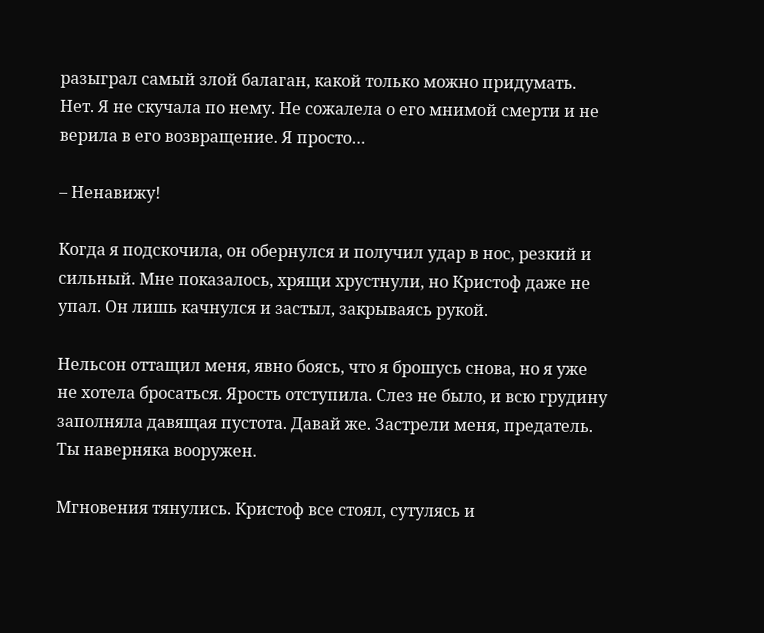разыграл самый злой балаган, какой только можно придумать. Нет. Я не скучала по нему. Не сожалела о его мнимой смерти и не верила в его возвращение. Я просто…

– Ненавижу!

Когда я подскочила, он обернулся и получил удар в нос, резкий и сильный. Мне показалось, хрящи хрустнули, но Кристоф даже не упал. Он лишь качнулся и застыл, закрываясь рукой.

Нельсон оттащил меня, явно боясь, что я брошусь снова, но я уже не хотела бросаться. Ярость отступила. Слез не было, и всю грудину заполняла давящая пустота. Давай же. Застрели меня, предатель. Ты наверняка вооружен.

Мгновения тянулись. Кристоф все стоял, сутулясь и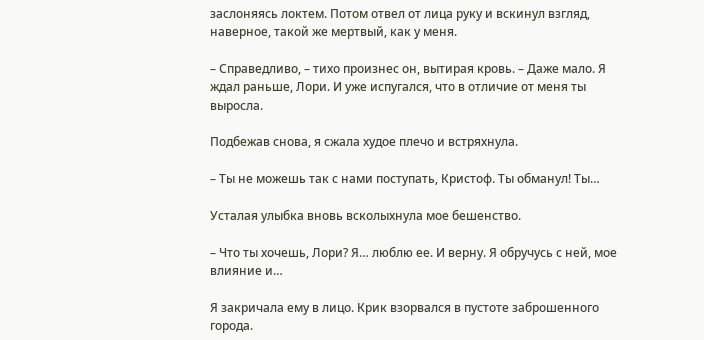заслоняясь локтем. Потом отвел от лица руку и вскинул взгляд, наверное, такой же мертвый, как у меня.

– Справедливо, – тихо произнес он, вытирая кровь. – Даже мало. Я ждал раньше, Лори. И уже испугался, что в отличие от меня ты выросла.

Подбежав снова, я сжала худое плечо и встряхнула.

– Ты не можешь так с нами поступать, Кристоф. Ты обманул! Ты…

Усталая улыбка вновь всколыхнула мое бешенство.

– Что ты хочешь, Лори? Я… люблю ее. И верну. Я обручусь с ней, мое влияние и…

Я закричала ему в лицо. Крик взорвался в пустоте заброшенного города.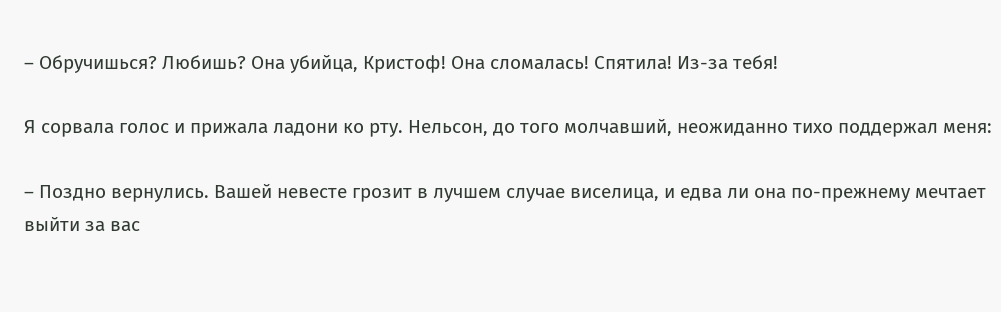– Обручишься? Любишь? Она убийца, Кристоф! Она сломалась! Спятила! Из-за тебя!

Я сорвала голос и прижала ладони ко рту. Нельсон, до того молчавший, неожиданно тихо поддержал меня:

– Поздно вернулись. Вашей невесте грозит в лучшем случае виселица, и едва ли она по-прежнему мечтает выйти за вас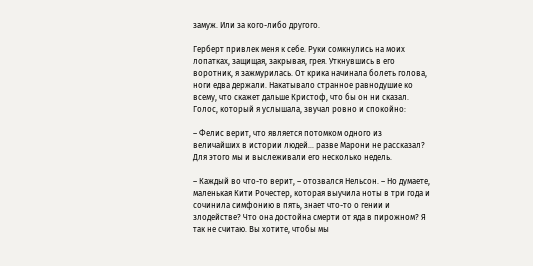замуж. Или за кого-либо другого.

Герберт привлек меня к себе. Руки сомкнулись на моих лопатках, защищая, закрывая, грея. Уткнувшись в его воротник, я зажмурилась. От крика начинала болеть голова, ноги едва держали. Накатывало странное равнодушие ко всему, что скажет дальше Кристоф, что бы он ни сказал. Голос, который я услышала, звучал ровно и спокойно:

– Фелис верит, что является потомком одного из величайших в истории людей… разве Марони не рассказал? Для этого мы и выслеживали его несколько недель.

– Каждый во что-то верит, – отозвался Нельсон. – Но думаете, маленькая Кити Рочестер, которая выучила ноты в три года и сочинила симфонию в пять, знает что-то о гении и злодействе? Что она достойна смерти от яда в пирожном? Я так не считаю. Вы хотите, чтобы мы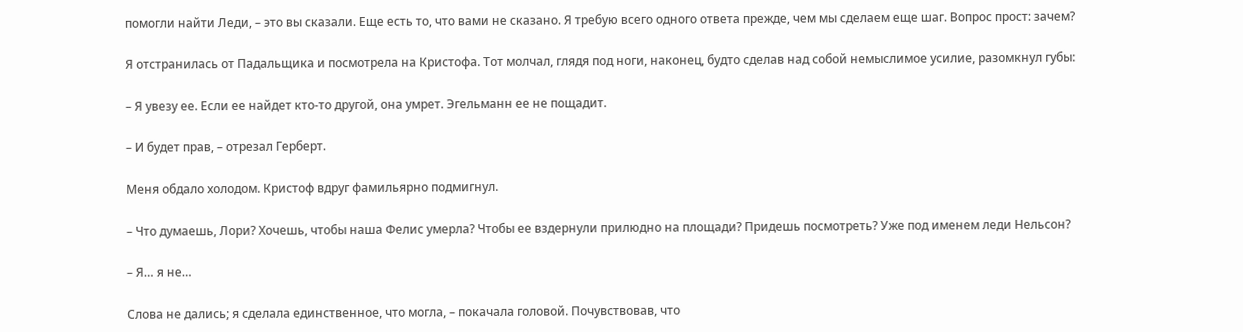помогли найти Леди, – это вы сказали. Еще есть то, что вами не сказано. Я требую всего одного ответа прежде, чем мы сделаем еще шаг. Вопрос прост: зачем?

Я отстранилась от Падальщика и посмотрела на Кристофа. Тот молчал, глядя под ноги, наконец, будто сделав над собой немыслимое усилие, разомкнул губы:

– Я увезу ее. Если ее найдет кто-то другой, она умрет. Эгельманн ее не пощадит.

– И будет прав, – отрезал Герберт.

Меня обдало холодом. Кристоф вдруг фамильярно подмигнул.

– Что думаешь, Лори? Хочешь, чтобы наша Фелис умерла? Чтобы ее вздернули прилюдно на площади? Придешь посмотреть? Уже под именем леди Нельсон?

– Я… я не…

Слова не дались; я сделала единственное, что могла, – покачала головой. Почувствовав, что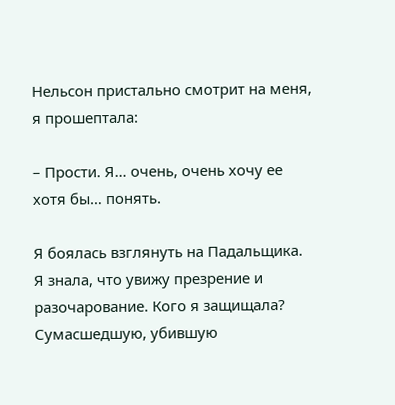Нельсон пристально смотрит на меня, я прошептала:

– Прости. Я… очень, очень хочу ее хотя бы… понять.

Я боялась взглянуть на Падальщика. Я знала, что увижу презрение и разочарование. Кого я защищала? Сумасшедшую, убившую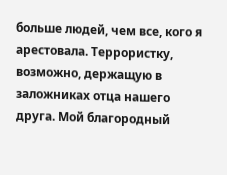больше людей, чем все, кого я арестовала. Террористку, возможно, держащую в заложниках отца нашего друга. Мой благородный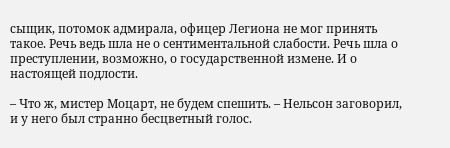сыщик, потомок адмирала, офицер Легиона не мог принять такое. Речь ведь шла не о сентиментальной слабости. Речь шла о преступлении, возможно, о государственной измене. И о настоящей подлости.

– Что ж, мистер Моцарт, не будем спешить. – Нельсон заговорил, и у него был странно бесцветный голос.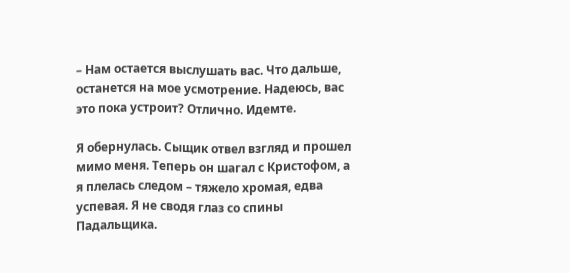– Нам остается выслушать вас. Что дальше, останется на мое усмотрение. Надеюсь, вас это пока устроит? Отлично. Идемте.

Я обернулась. Сыщик отвел взгляд и прошел мимо меня. Теперь он шагал с Кристофом, а я плелась следом – тяжело хромая, едва успевая. Я не сводя глаз со спины Падальщика.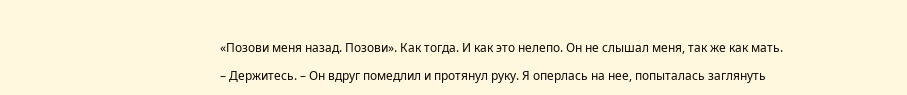«Позови меня назад. Позови». Как тогда. И как это нелепо. Он не слышал меня, так же как мать.

– Держитесь. – Он вдруг помедлил и протянул руку. Я оперлась на нее, попыталась заглянуть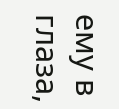ему в глаза,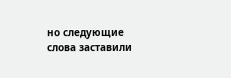но следующие слова заставили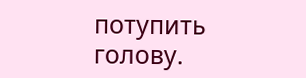потупить голову.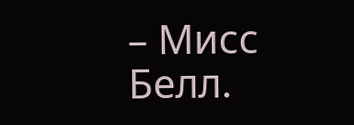– Мисс Белл.